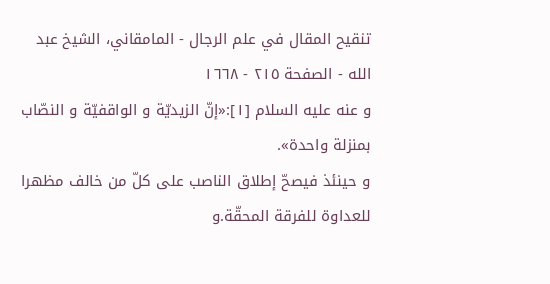تنقيح المقال في علم الرجال - المامقاني، الشيخ عبد الله - الصفحة ٢١٥ - ١٦٦٨
و عنه عليه السلام [١]:«إنّ الزيديّة و الواقفيّة و النصّاب بمنزلة واحدة».
و حينئذ فيصحّ إطلاق الناصب على كلّ من خالف مظهرا للعداوة للفرقة المحقّة.و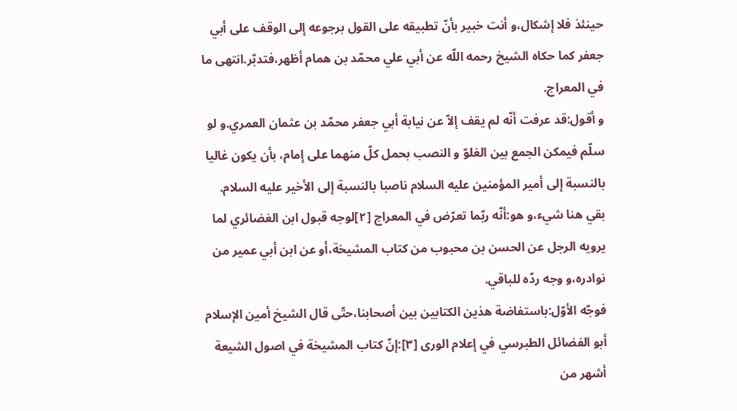حينئذ فلا إشكال،و أنت خبير بأنّ تطبيقه على القول برجوعه إلى الوقف على أبي جعفر كما حكاه الشيخ رحمه اللّه عن أبي علي محمّد بن همام أظهر،فتدبّر.انتهى ما في المعراج.
و أقول:قد عرفت أنّه لم يقف إلاّ عن نيابة أبي جعفر محمّد بن عثمان العمري.و لو سلّم فيمكن الجمع بين الغلوّ و النصب بحمل كلّ منهما على إمام، بأن يكون غاليا بالنسبة إلى أمير المؤمنين عليه السلام ناصبا بالنسبة إلى الأخير عليه السلام.
بقي هنا شيء،و هو:أنّه ربّما تعرّض في المعراج [٢]لوجه قبول ابن الغضائري لما يرويه الرجل عن الحسن بن محبوب من كتاب المشيخة،أو عن ابن أبي عمير من نوادره،و وجه ردّه للباقي.
فوجّه الأوّل:باستفاضة هذين الكتابين بين أصحابنا،حتّى قال الشيخ أمين الإسلام أبو الفضائل الطبرسي في إعلام الورى [٣]:إنّ كتاب المشيخة في اصول الشيعة أشهر من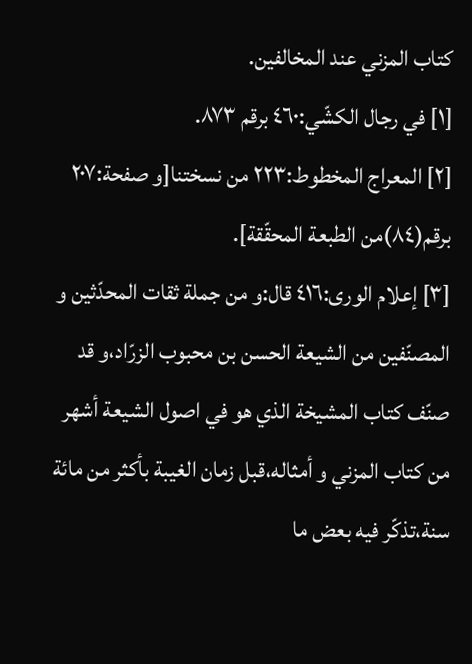كتاب المزني عند المخالفين.
[١] في رجال الكشّي:٤٦٠ برقم ٨٧٣.
[٢] المعراج المخطوط:٢٢٣ من نسختنا[و صفحة:٢٠٧ برقم(٨٤)من الطبعة المحقّقة].
[٣] إعلام الورى:٤١٦ قال:و من جملة ثقات المحدّثين و المصنّفين من الشيعة الحسن بن محبوب الزرّاد،و قد صنّف كتاب المشيخة الذي هو في اصول الشيعة أشهر من كتاب المزني و أمثاله،قبل زمان الغيبة بأكثر من مائة سنة،تذكّر فيه بعض ما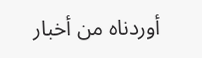أوردناه من أخبار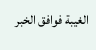الغيبة فوافق الخبر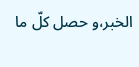الخبر،و حصل كلّ ما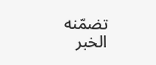تضمّنه الخبر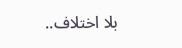بلا اختلاف..